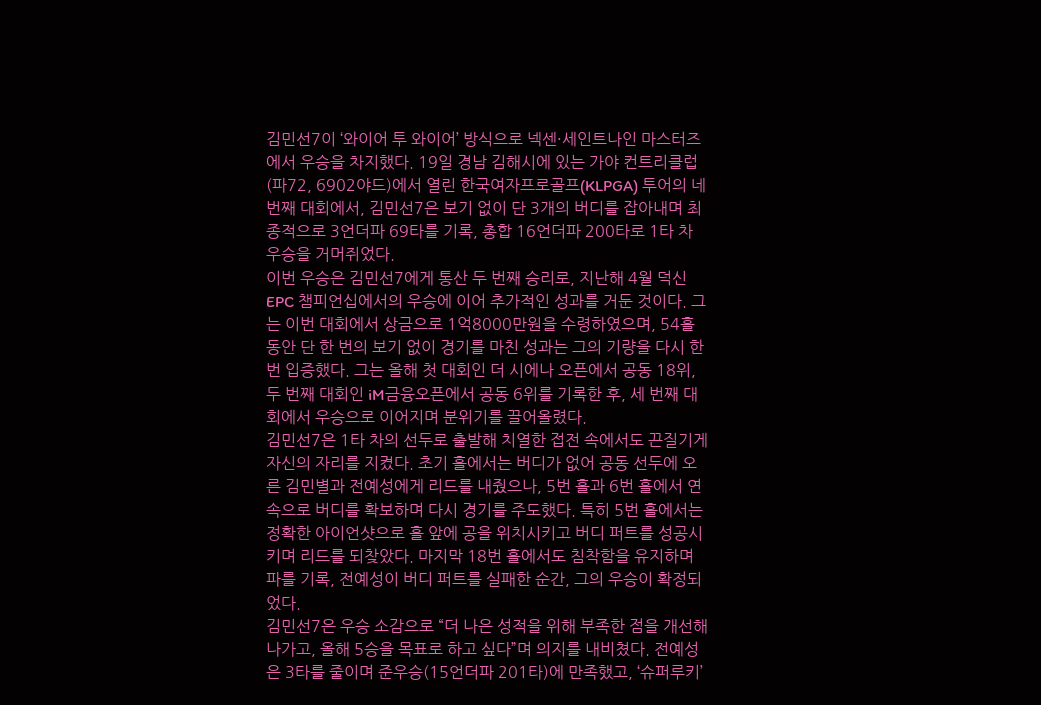김민선7이 ‘와이어 투 와이어’ 방식으로 넥센·세인트나인 마스터즈에서 우승을 차지했다. 19일 경남 김해시에 있는 가야 컨트리클럽(파72, 6902야드)에서 열린 한국여자프로골프(KLPGA) 투어의 네 번째 대회에서, 김민선7은 보기 없이 단 3개의 버디를 잡아내며 최종적으로 3언더파 69타를 기록, 총합 16언더파 200타로 1타 차 우승을 거머쥐었다.
이번 우승은 김민선7에게 통산 두 번째 승리로, 지난해 4월 덕신EPC 챔피언십에서의 우승에 이어 추가적인 성과를 거둔 것이다. 그는 이번 대회에서 상금으로 1억8000만원을 수령하였으며, 54홀 동안 단 한 번의 보기 없이 경기를 마친 성과는 그의 기량을 다시 한번 입증했다. 그는 올해 첫 대회인 더 시에나 오픈에서 공동 18위, 두 번째 대회인 iM금융오픈에서 공동 6위를 기록한 후, 세 번째 대회에서 우승으로 이어지며 분위기를 끌어올렸다.
김민선7은 1타 차의 선두로 출발해 치열한 접전 속에서도 끈질기게 자신의 자리를 지켰다. 초기 홀에서는 버디가 없어 공동 선두에 오른 김민별과 전예성에게 리드를 내줬으나, 5번 홀과 6번 홀에서 연속으로 버디를 확보하며 다시 경기를 주도했다. 특히 5번 홀에서는 정확한 아이언샷으로 홀 앞에 공을 위치시키고 버디 퍼트를 성공시키며 리드를 되찾았다. 마지막 18번 홀에서도 침착함을 유지하며 파를 기록, 전예성이 버디 퍼트를 실패한 순간, 그의 우승이 확정되었다.
김민선7은 우승 소감으로 “더 나은 성적을 위해 부족한 점을 개선해 나가고, 올해 5승을 목표로 하고 싶다”며 의지를 내비쳤다. 전예성은 3타를 줄이며 준우승(15언더파 201타)에 만족했고, ‘슈퍼루키’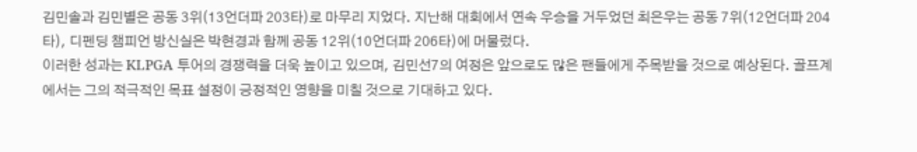김민솔과 김민별은 공동 3위(13언더파 203타)로 마무리 지었다. 지난해 대회에서 연속 우승을 거두었던 최은우는 공동 7위(12언더파 204타), 디펜딩 챔피언 방신실은 박현경과 함께 공동 12위(10언더파 206타)에 머물렀다.
이러한 성과는 KLPGA 투어의 경쟁력을 더욱 높이고 있으며, 김민선7의 여정은 앞으로도 많은 팬들에게 주목받을 것으로 예상된다. 골프계에서는 그의 적극적인 목표 설정이 긍정적인 영향을 미칠 것으로 기대하고 있다.